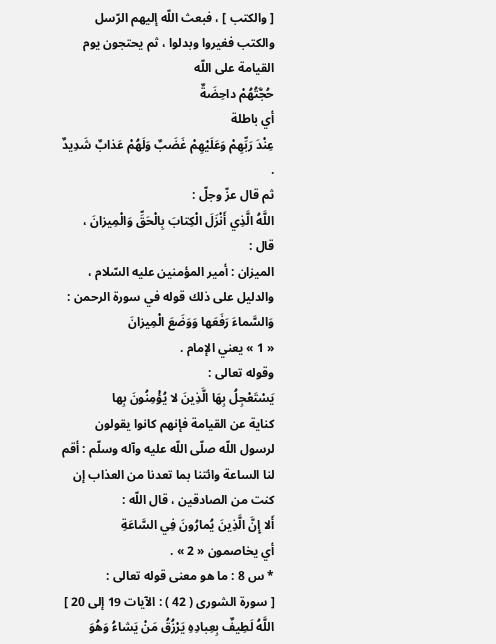[ والكتب ] ، فبعث اللّه إليهم الرّسل والكتب فغيروا وبدلوا ، ثم يحتجون يوم القيامة على اللّه
حُجَّتُهُمْ داحِضَةٌ
أي باطلة
عِنْدَ رَبِّهِمْ وَعَلَيْهِمْ غَضَبٌ وَلَهُمْ عَذابٌ شَدِيدٌ .
ثم قال عزّ وجلّ :
اللَّهُ الَّذِي أَنْزَلَ الْكِتابَ بِالْحَقِّ وَالْمِيزانَ ،
قال :
الميزان : أمير المؤمنين عليه السّلام ، والدليل على ذلك قوله في سورة الرحمن :
وَالسَّماءَ رَفَعَها وَوَضَعَ الْمِيزانَ
« 1 » يعني الإمام .
وقوله تعالى :
يَسْتَعْجِلُ بِهَا الَّذِينَ لا يُؤْمِنُونَ بِها
كناية عن القيامة فإنهم كانوا يقولون لرسول اللّه صلّى اللّه عليه وآله وسلّم : أقم لنا الساعة وائتنا بما تعدنا من العذاب إن كنت من الصادقين ، قال اللّه :
أَلا إِنَّ الَّذِينَ يُمارُونَ فِي السَّاعَةِ
أي يخاصمون « 2 » .
* س 8 : ما هو معنى قوله تعالى :
[ سورة الشورى ( 42 ) : الآيات 19 إلى 20 ]
اللَّهُ لَطِيفٌ بِعِبادِهِ يَرْزُقُ مَنْ يَشاءُ وَهُوَ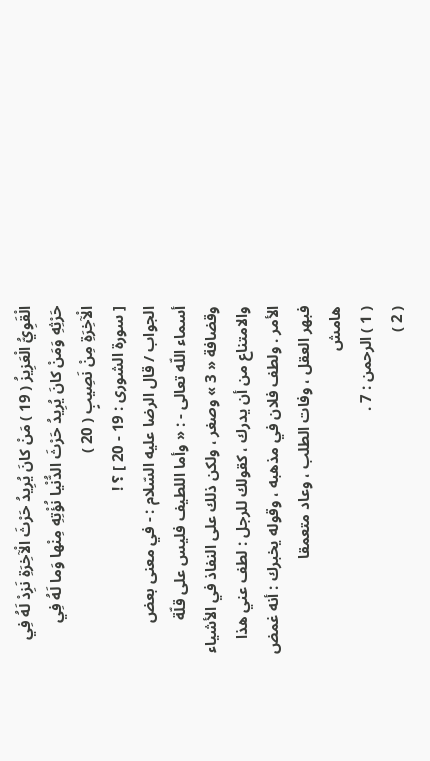الْقَوِيُّ الْعَزِيزُ ( 19 ) مَنْ كانَ يُرِيدُ حَرْثَ الْآخِرَةِ نَزِدْ لَهُ فِي حَرْثِهِ وَمَنْ كانَ يُرِيدُ حَرْثَ الدُّنْيا نُؤْتِهِ مِنْها وَما لَهُ فِي الْآخِرَةِ مِنْ نَصِيبٍ ( 20 )
[ سورة الشورى : 19 - 20 ] ؟ !
الجواب / قال الرضا عليه السّلام : - في معنى بعض أسماء اللّه تعالى - : « وأما اللطيف فليس على قلّة وقضافة « 3 » وصغر ، ولكن ذلك على النفاذ في الأشياء والامتناع من أن يدرك ، كقولك للرجل : لطف عني هذا الأمر . ولطف فلان في مذهبه ، وقوله يخبرك : أنه غمض فبهر العقل ، وفات الطلب ، وعاد متعمقا
هامش
( 1 ) الرحمن : 7 .
( 2 )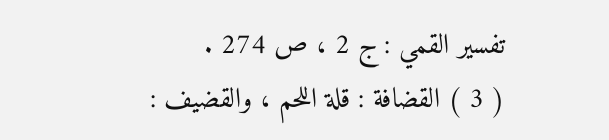تفسير القمي : ج 2 ، ص 274 .
( 3 ) القضافة : قلة اللحم ، والقضيف :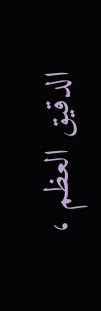الدقيق العظم ،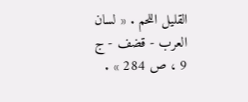القليل اللحم . « لسان العرب - قضف - ج 9 ، ص 284 » .